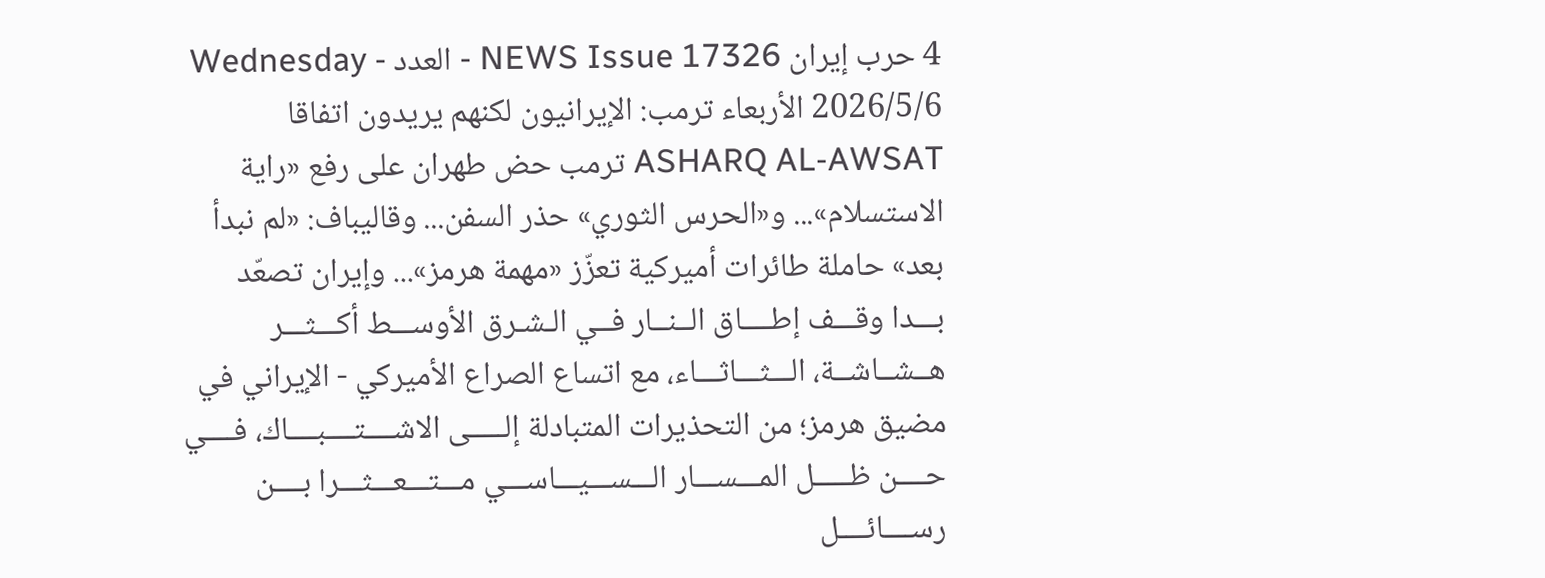4 حرب إيران NEWS Issue 17326 - العدد Wednesday - 2026/5/6 الأربعاء ترمب: الإيرانيون لكنهم يريدون اتفاقا ASHARQ AL-AWSAT ترمب حض طهران على رفع «راية الاستسلام»... و«الحرس الثوري» حذر السفن... وقاليباف: «لم نبدأ بعد» حاملة طائرات أميركية تعزّز «مهمة هرمز»... وإيران تصعّد بـــدا وقـــف إطــــاق الــنــار فــي الـشـرق الأوســـط أكـــثـــر هــشــاشــة، الـــثـــاثـــاء، مع اتساع الصراع الأميركي - الإيراني في مضيق هرمز؛ من التحذيرات المتبادلة إلـــــى الاشــــتــــبــــاك، فــــي حــــن ظـــــل المـــســـار الـــســـيـــاســـي مـــتـــعـــثـــرا بــــن رســــائــــل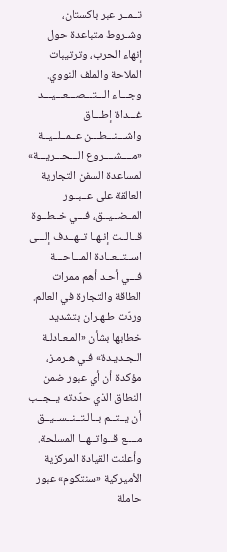تــمــر عبر باكستان، وشـروط متباعدة حول إنهاء الحرب، وترتيبات الملاحة والملف النووي. وجـــاء الـــتـــصـــعـــيـــد غـــداة إطـــاق واشـــنـــطـــن عــمــلــيــة «مــــشــــروع الـــحـــريـــة» لمساعدة السفن التجارية العالقة على عــبــور المــضــيــق، فـــي خــطــوة قــالــت إنـهـا تــهــدف إلـــى اســتــعــادة المـــاحـــة فـــي أحـد أهم ممرات الطاقة والتجارة في العالم. وردّت طـهـران بتشديد خطابها بشأن «المـعـادلـة الـجـديـدة» فـي هـرمـز، مؤكدة أن أي عبور ضمن النطاق الذي حدّدته يــجــب أن يــتــم بــالـتــنــســيــق مــــع قــواتــهــا المسلحة. وأعلنت القيادة المركزية الأميركية «سنتكوم» عبور حاملة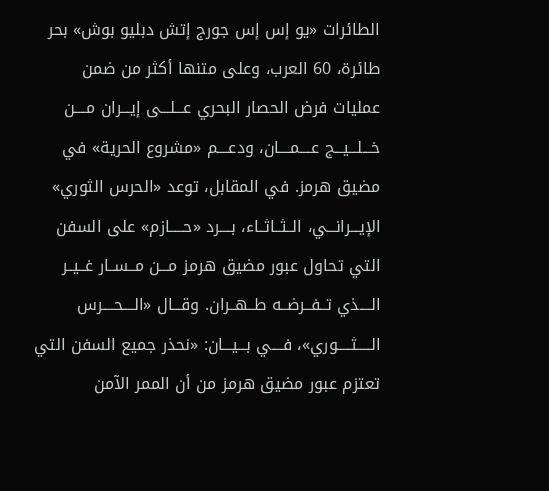الطائرات «يو إس إس جورج إتش دبليو بوش» بحر طائرة، 60 العرب، وعلى متنها أكثر من ضمن عمليات فرض الحصار البحري عـــلـــى إيـــران مــــن خـــلـــيـــج عــــمــــان، ودعــــم «مشروع الحرية» في مضيق هرمز. في المقابل، توعد «الحرس الثوري» الإيـــرانـــي، الــثــاثــاء، بــــرد «حـــــازم» على السفن التي تحاول عبور مضيق هرمز مـــن مــســار غــيــر الــــذي تــفــرضــه طــهــران. وقـــال «الــــحــــرس الـــــثـــــوري»، فــــي بـــيـــان: «نحذر جميع السفن التي تعتزم عبور مضيق هرمز من أن الممر الآمن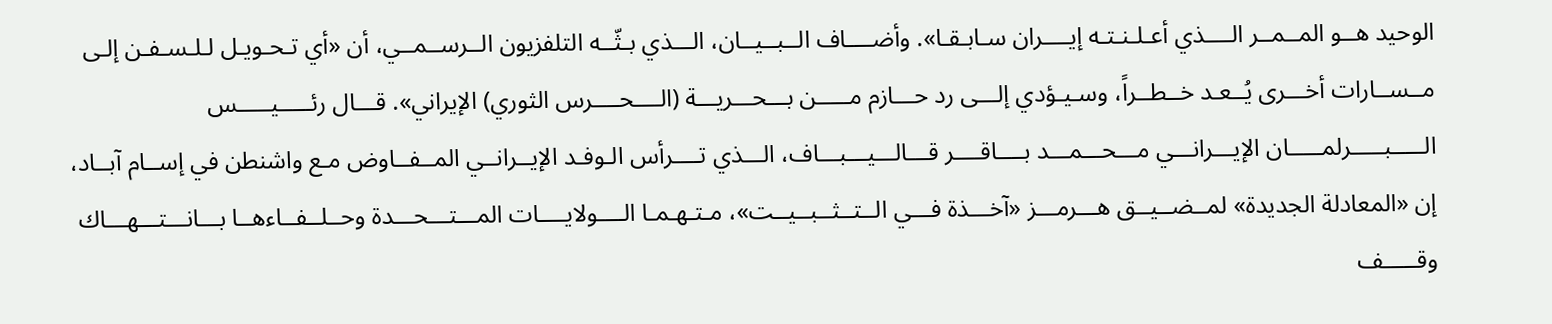الوحيد هــو المــمــر الــــذي أعـلـنـتـه إيــــران سـابـقـا». وأضــــاف الــبــيــان، الـــذي بـثّــه التلفزيون الــرســمــي، أن «أي تـحـويـل لـلـسـفـن إلـى مــســارات أخـــرى يُــعـد خــطــراً، وسـيـؤدي إلـــى رد حـــازم مـــــن بـــحـــريـــة (الــــحــــرس الثوري) الإيراني». قـــال رئـــــيـــــس الـــــبـــــرلمـــــان الإيـــرانـــي مـــحـــمـــد بــــاقــــر قـــالـــيـــبـــاف، الـــذي تــــرأس الـوفـد الإيــرانــي المــفــاوض مـع واشنطن في إســام آبــاد، إن «المعادلة الجديدة» لمــضــيــق هـــرمـــز «آخـــذة فـــي الــتــثــبــيــت»، مـتـهـمـا الــــولايــــات المـــتـــحـــدة وحــلــفــاءهــا بـــانـــتـــهـــاك وقـــــف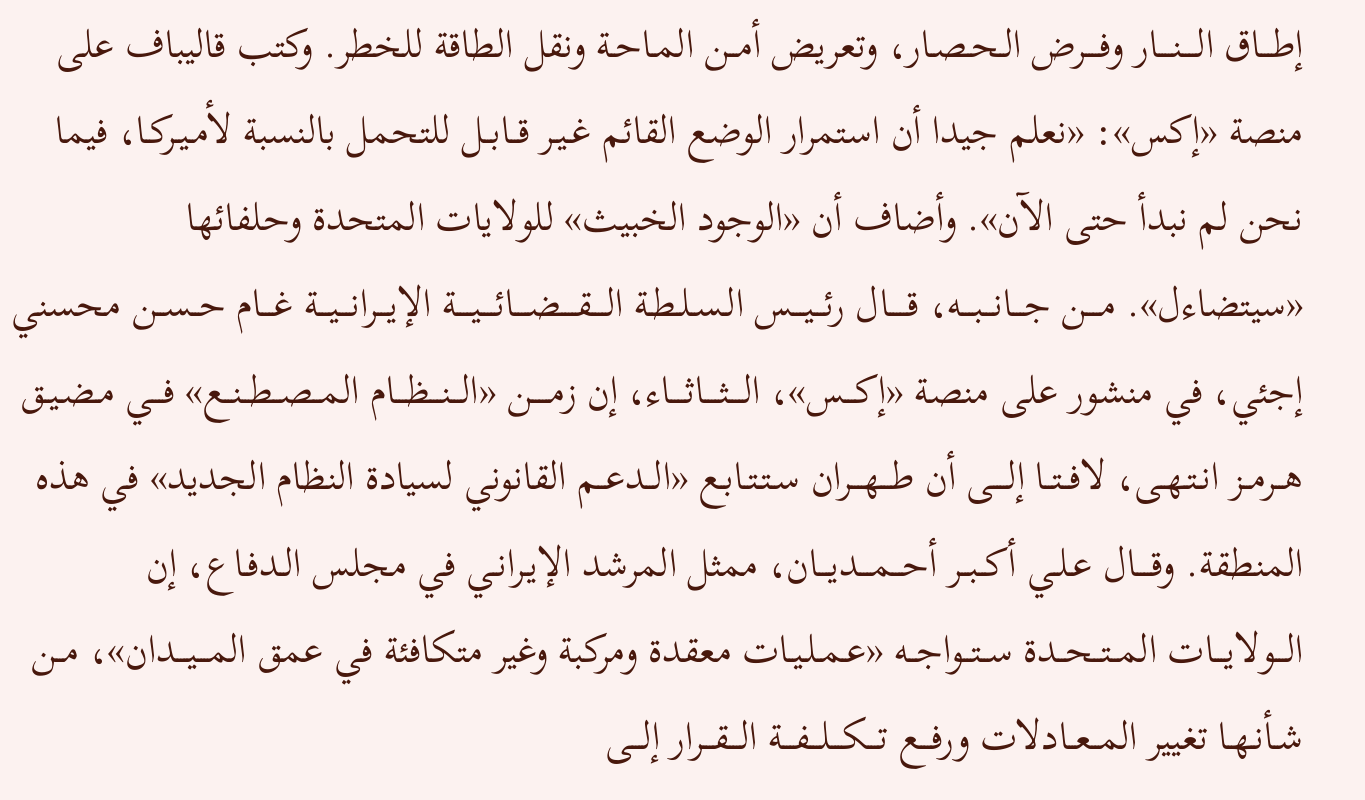إطـــاق الــــنــــار وفــــرض الـحـصـار، وتعريض أمــن المـاحـة ونقل الطاقة للخطر. وكتب قاليباف على منصة «إكس»: «نعلم جيدا أن استمرار الوضع القائم غـيـر قــابــل للتحمل بالنسبة لأمـيـركـا، فيما نحن لم نبدأ حتى الآن». وأضاف أن «الوجود الخبيث» للولايات المتحدة وحلفائها «سيتضاءل». مــــن جـــانـــبـــه، قـــــال رئـــيـــس الـسـلـطـة الــــقــــضــــائــــيــــة الإيـــرانـــيـــة غـــام حــســن محسني إجئي، في منشور على منصة «إكـــس»، الــــثــــاثــــاء، إن زمـــــن «الـــنـــظـــام المــصــطــنــع» فـــي مـضـيـق هــرمــز انـتـهـى، لافــتــا إلــــى أن طـــهـــران سـتـتـابـع «الــدعــم القانوني لسيادة النظام الجديد» في هذه المنطقة. وقــــال عـلـي أكــبــر أحـــمـــديـــان، ممثل المرشد الإيـرانـي في مجلس الـدفـاع، إن الـــولايـــات المــتــحــدة ســتــواجــه «عـمـلـيـات معقدة ومركبة وغير متكافئة في عمق المـــيـــدان»، مــن شـأنـهـا تغيير المــعــادلات ورفـــع تـــكـــلـــفـــة الـــقـــرار إلـــى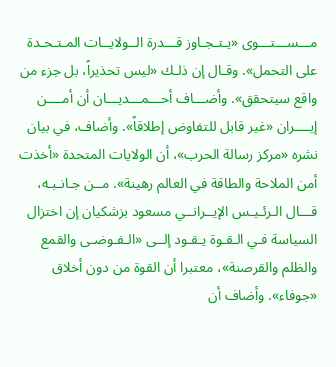مـــســـتـــوى «يـتـجـاوز قـــدرة الــولايــات المـتـحـدة على التحمل». وقـال إن ذلـك «ليس تحذيراً، بل جزء من واقع سيتحقق». وأضـــاف أحـــمـــديـــان أن أمــــن إيــــران «غير قابل للتفاوض إطلاقاً». وأضاف، في بيان نشره «مركز رسالة الحرب»، أن الولايات المتحدة «أخذت أمن الملاحة والطاقة في العالم رهينة». مــن جـانـبـه، قـــال الـرئـيـس الإيــرانــي مسعود بزشكيان إن اختزال السياسة فـي الـقـوة يـقـود إلــى «الـفـوضـى والقمع والظلم والقرصنة»، معتبرا أن القوة من دون أخلاق «جوفاء». وأضاف أن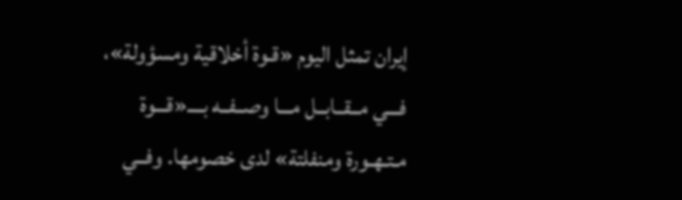إيران تمثل اليوم «قـوة أخلاقية ومسؤولة»، فـــي مــقــابــل مـــا وصــفــه بــــ«قـــوة مـتـهـورة ومنفلتة» لدى خصومها. وفــي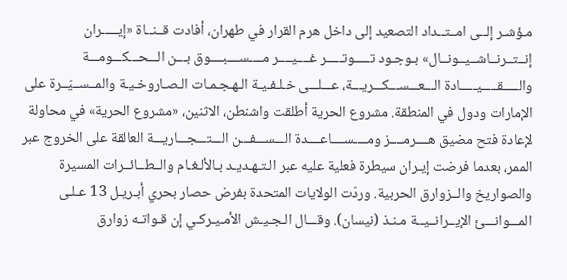مـؤشـر إلــى امــتــداد التصعيد إلى داخل هرم القرار في طهران، أفادت قــنــاة «إيـــــران إنــتــرنــاشــيــونــال» بـوجـود تـــــوتـــــر غــــيــــر مــــســــبــــوق بـــن الـــحـــكـــومـــة والـــــقـــــيـــــادة الـــعـــســـكـــريـــة، عـــلـــى خـلـفـيـة الـهـجـمـات الـصـاروخـيـة والمــســيّــرة على الإمارات ودول في المنطقة. مشروع الحرية أطلقت واشنطن، الاثنين، «مشروع الحرية» في محاولة لإعادة فتح مضيق هــــرمــــز ومــــســــاعــــدة الـــســـفـــن الـــتـــجـــاريـــة العالقة على الخروج عبر الممر، بعدما فرضت إيـران سيطرة فعلية عليه عبر الـتـهـديـد بـالألـغـام والــطــائــرات المسيرة والصواريخ والــزوارق الحربية. وردّت الولايات المتحدة بفرض حصار بحري أبـريـل 13 عـلـى المـــوانـــئ الإيــرانــيــة مـنـذ (نيسان). وقـــال الـجـيـش الأمـيـركـي إن قـواتـه زوارق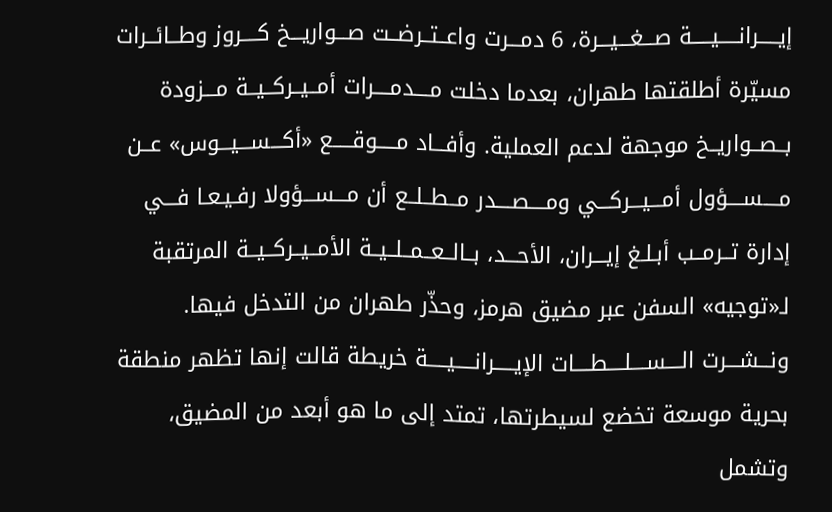إيـــــرانـــــيـــــة صـــغـــيـــرة، 6 دمـــرت واعــتــرضــت صـــواريـــخ كــــروز وطــائــرات مسيّرة أطلقتها طهران، بعدما دخلت مــــدمــــرات أمــيــركــيــة مـــزودة بــصــواريــخ موجهة لدعم العملية. وأفـــاد مـــــوقـــــع «أكـــســـيـــوس» عــن مــــســــؤول أمـــيـــركـــي ومــــصــــدر مــطــلــع أن مـــســـؤولا رفـيـعـا فـــي إدارة تــرمــب أبـلـغ إيـــران، الأحـــد، بــالــعــمــلــيــة الأمــيــركــيــة المرتقبة لـ«توجيه» السفن عبر مضيق هرمز، وحذّر طهران من التدخل فيها. ونـــشـــرت الــــســــلــــطــــات الإيـــــرانـــــيـــــة خريطة قالت إنها تظهر منطقة بحرية موسعة تخضع لسيطرتها، تمتد إلى ما هو أبعد من المضيق، وتشمل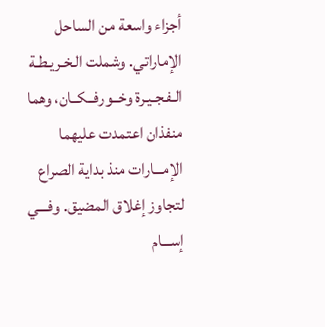أجزاء واسعة من الساحل الإماراتي. وشملت الـخـريـطـة الـفـجـيـرة وخــورفــكــان، وهما منفذان اعتمدت عليهما الإمـــارات منذ بداية الصراع لتجاوز إغلاق المضيق. وفـــي إســـام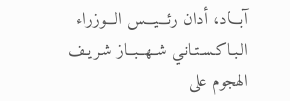آبـــاد، أدان رئـــيـــس الـــوزراء الـبـاكـسـتـانـي شــهــبــاز شـريـف الهجوم على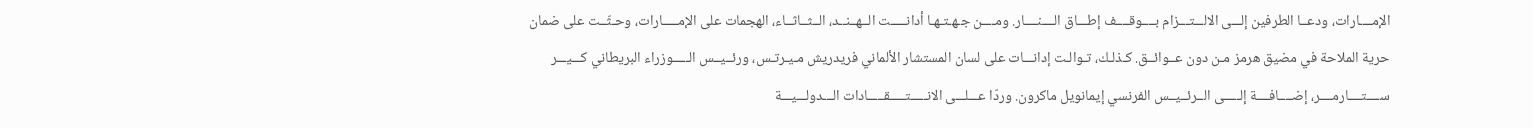الإمــــارات، ودعــا الطرفين إلـــى الالـــتـــزام بــــوقــــف إطـــاق الــــنــــار. ومــــن جـهـتـهـا أدانـــــت الــهــنــد، الــثــاثــاء، الهجمات على الإمـــــارات، وحـثّــت على ضمان حرية الملاحة في مضيق هرمز مـن دون عــوائــق. كـذلـك، تـوالـت إدانـــات على لسان المستشار الألماني فريدريش مـيـرتـس، ورئــيــس الـــــوزراء البريطاني كـــيـــر ســــتــــارمــــر، إضــــافــــة إلـــــى الــرئــيــس الفرنسي إيمانويل ماكرون. وردّا عـــلـــى الانـــــتـــــقـــــادات الـــدولـــيـــة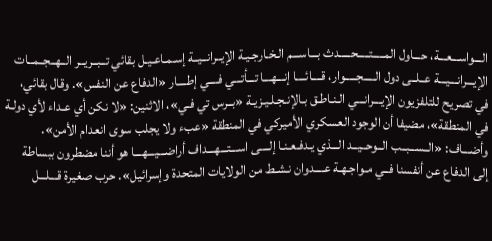الـــواســـعـــة، حـــاول المـــــتـــــحـــــدث بـــاســـم الـخـارجـيـة الإيــرانــيــة إسـمـاعـيـل بقائي تــبــريــر الــهــجــمــات الإيـــرانـــيـــة عــلــى دول الـــــجـــــوار، قــــائــــا إنـــهـــا تـــأتـــي فــــي إطــــار «الدفاع عن النفس». وقال بقائي، في تصريح للتلفزيون الإيـــرانـــي الـنـاطـق بـالإنـجـلـيـزيـة «بــرس تي فـي»، الاثنين: «لا نكن أي عـداء لأي دولـة في المنطقة»، مضيفا أن الوجود العسكري الأميركي في المنطقة «عبء ولا يجلب سوى انعدام الأمن». وأضـــاف: «الــســبــب الــوحــيــد الـــذي يـدفـعـنـا إلــــى اســـتـــهـــداف أراضـــيـــهـــا هو أننا مضطرون ببساطة إلى الدفاع عن أنفسنا فــي مـواجـهـة عــــدوان نـشـط من الولايات المتحدة وإسرائيل». حرب صغيرة قـــلـــل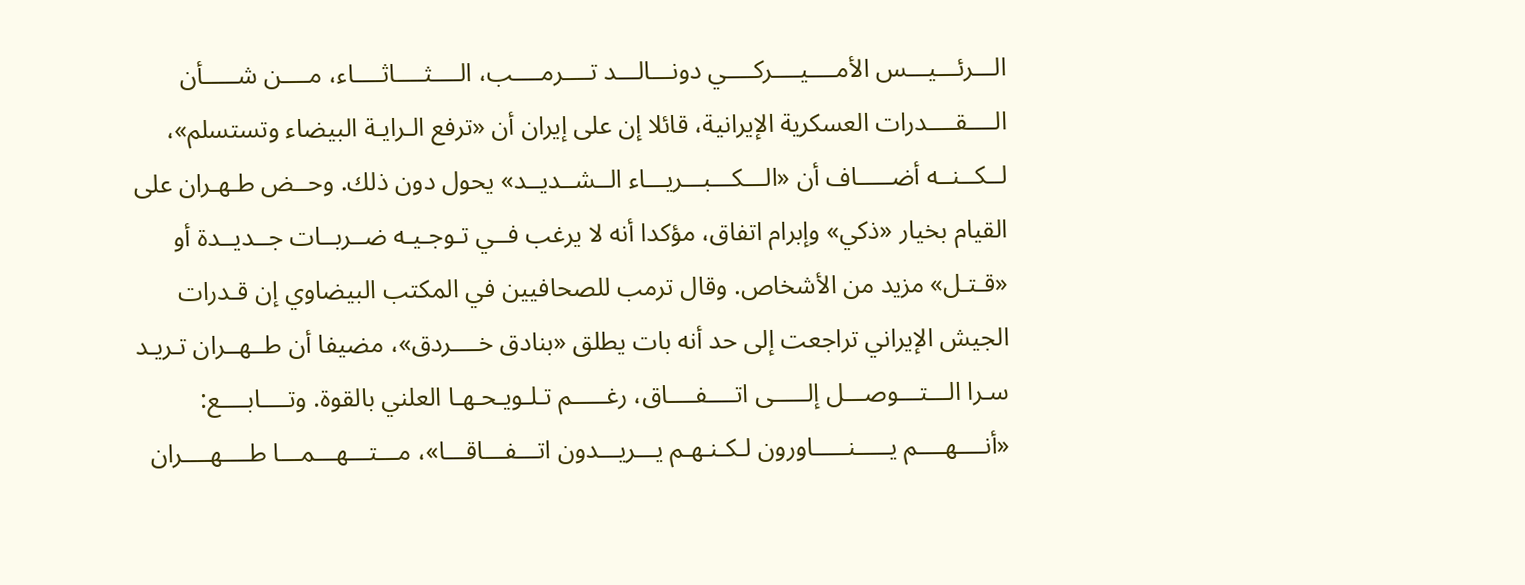الـــرئـــيـــس الأمــــيــــركــــي دونـــالـــد تــــرمــــب، الــــثــــاثــــاء، مــــن شـــــأن الــــقــــدرات العسكرية الإيرانية، قائلا إن على إيران أن «ترفع الـرايـة البيضاء وتستسلم»، لــكــنــه أضـــــاف أن «الـــكـــبـــريـــاء الــشــديــد» يحول دون ذلك. وحــض طـهـران على القيام بخيار «ذكي» وإبرام اتفاق، مؤكدا أنه لا يرغب فــي تـوجـيـه ضــربــات جــديــدة أو «قـتـل» مزيد من الأشخاص. وقال ترمب للصحافيين في المكتب البيضاوي إن قـدرات الجيش الإيراني تراجعت إلى حد أنه بات يطلق «بنادق خــــردق»، مضيفا أن طــهــران تـريـد سـرا الـــتـــوصـــل إلـــــى اتــــفــــاق، رغـــــم تـلـويـحـهـا العلني بالقوة. وتــــابــــع: «أنــــهــــم يـــــنـــــاورون لـكـنـهـم يـــريـــدون اتـــفـــاقـــا»، مـــتـــهـــمـــا طــــهــــران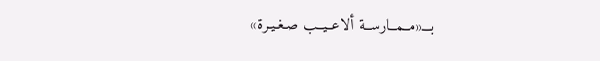بـــ«مــمــارســة ألاعــيــب صـغـيـرة»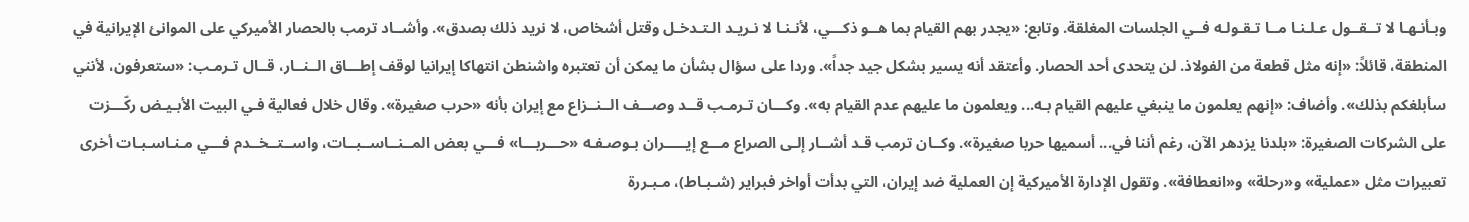وبـأنـهـا لا تــقــول عـلـنـا مــا تـقـولـه فــي الجلسات المغلقة. وتابع: «يجدر بهم القيام بما هــو ذكـــي، لأنـنـا لا نـريـد الـتـدخـل وقتل أشخاص، لا نريد ذلك بصدق». وأشــاد ترمب بالحصار الأميركي على الموانئ الإيرانية في المنطقة، قائلاً: «إنه مثل قطعة من الفولاذ. لن يتحدى أحد الحصار. وأعتقد أنه يسير بشكل جيد جداً». وردا على سؤال بشأن ما يمكن أن تعتبره واشنطن انتهاكا إيرانيا لوقف إطـــاق الــنــار، قــال تـرمـب: «ستعرفون، لأنني سأبلغكم بذلك». وأضاف: «إنهم يعلمون ما ينبغي عليهم القيام بـه... ويعلمون ما عليهم عدم القيام به». وكـــان تـرمـب قــد وصـــف الــنــزاع مع إيران بأنه «حرب صغيرة». وقال خلال فعالية فـي البيت الأبـيـض ركّـــزت على الشركات الصغيرة: «بلدنا يزدهر الآن، رغم أننا في... أسميها حربا صغيرة». وكــان ترمب قـد أشــار إلـى الصراع مـــع إيـــــران بـوصـفـه «حـــربـــا» فـــي بعض المــنــاســبــات، واســتــخــدم فـــي مـنـاسـبـات أخرى تعبيرات مثل «عملية» و«رحلة» و«انعطافة». وتقول الإدارة الأميركية إن العملية ضد إيران، التي بدأت أواخر فبراير (شـبـاط)، مـبـررة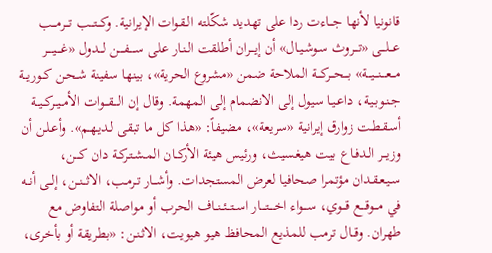قانونيا لأنها جـــاءت ردا على تهديد شكّلته الـقـوات الإيرانية. وكـــتـــب تـــرمـــب عـــلـــى «تـــروث سـوشـيـال» أن إيـــران أطلقت الـنـار على ســــفــــن لـــدول «غــــيــــر مـــعـــنـــيـــة» بـــحـــركـــة الملاحة ضمن «مشروع الحرية»، بينها سفينة شـحـن كــوريــة جـنـوبـيـة، داعـيـا سيول إلى الانضمام إلى المهمة. وقال إن الـــقـــوات الأمــيــركــيــة أسـقـطـت زوارق إيرانية «سريعة»، مضيفاً: «هذا كل ما تبقى لـديـهـم». وأعـلـن أن وزيـــر الـدفـاع بيت هيغسيث، ورئيس هيئة الأركــان المـشـتـركـة دان كـــن، سـيـعـقـدان مؤتمرا صحافيا لعرض المستجدات. وأشـــار تـرمـب، الاثــنــن، إلــى أنــه في مـــوقـــع قـــوي، ســـواء اخــــتــــار اســتــئــنــاف الحرب أو مواصلة التفاوض مع طهران. وقــال ترمب للمذيع المحافظ هيو هيويت، الاثـنـن: «بطريقة أو بأخرى،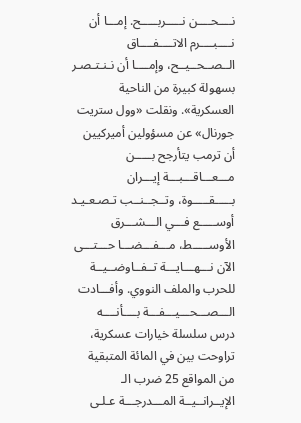نــــحــــن نـــــربـــــح. إمـــا أن نــــبــــرم الاتــــفــــاق الــصــحــيــح، وإمــــا أن نـنـتـصـر بسهولة كبيرة من الناحية العسكرية». ونقلت «وول ستريت جورنال» عن مسؤولين أميركيين أن ترمب يتأرجح بـــــن مـــعـــاقـــبـــة إيـــران بـــــقـــــوة، وتــجــنــب تـصـعـيـد أوســـــع فـــي الـــشـــرق الأوســـــط، مـــفـــضـــا حـــتـــى الآن نـــهـــايـــة تــفــاوضــيــة للحرب والملف النووي. وأفـــادت الـــصـــحـــيـــفـــة بــــأنــــه درس سلسلة خيارات عسكرية، تراوحت بين في المائة المتبقية من المواقع 25 ضرب الـ الإيــرانــيــة المـــدرجـــة عـلـى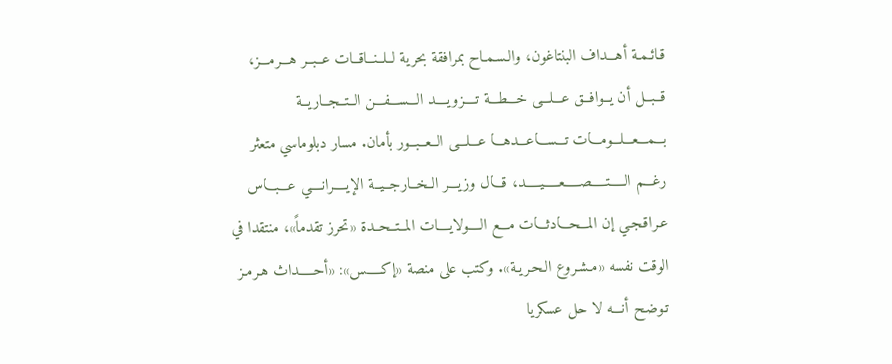قـائـمـة أهـــداف البنتاغون، والـسـمـاح بمرافقة بحرية لــلــنــاقــات عــبــر هـــرمـــز، قــبــل أن يــوافــق عـــلـــى خـــطـــة تــــزويــــد الـــســـفـــن الــتــجــاريــة بـــمـــعـــلـــومـــات تـــســـاعـــدهـــا عـــلـــى الــعــبــور بأمان. مسار دبلوماسي متعثر رغـــم الـــــتـــــصـــــعـــــيـــــد، قـــال وزيـــر الــخــارجــيــة الإيــــرانــــي عـــبـــاس عـراقـجـي إن المـــحـــادثـــات مـــع الــــولايــــات المــتــحــدة «تحرز تقدماً»، منتقدا في الوقت نفسه «مـشـروع الـحـريـة». وكتب على منصة «إكـــــس»: «أحـــــداث هـرمـز تـوضـح أنـــه لا حل عسكريا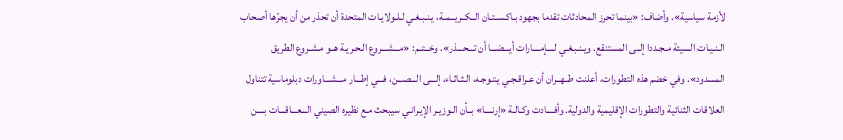لأزمة سياسية». وأضاف: «بينما تحرز المحادثات تقدما بجهود بـاكـسـتـان الــكــريــمــة، يـنـبـغـي لـلـولايـات المتحدة أن تحذر من أن يجرّها أصحاب الـنـيـات السيئة مـجـددا إلــى المستنقع. ويـنـبـغـي لــــإمــــارات أيـــضـــا أن تـــحـــذر». وخــتــم: «مـــشـــروع الـحـريـة هــو مـشـروع الطريق المسدود». وفي خضم هذه التطورات، أعلنت طــهــران أن عـراقـجـي يـتـوجـه، الـثـاثـاء، إلـــى الـــصـــن، فـــي إطـــار مـــشـــاورات دبلوماسية تتناول العلاقات الثنائية والتطورات الإقليمية والدولية. وأفــــادت وكـالـة «إرنــــا» بــأن الـوزيـر الإيـرانـي سيبحث مـع نظيره الصيني الـــعـــاقـــات بــــن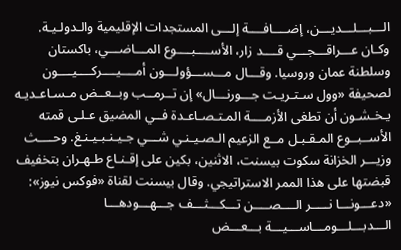الـــبـــلـــديـــن، إضــــافــــة إلـــى المستجدات الإقليمية والـدولـيـة. وكـان عـــراقـــجـــي قــــد زار، الأســــبــــوع المـــاضـــي، باكستان وسلطنة عمان وروسيا. وقـــال مـــســـؤولـــون أمــــيــــركــــيــــون لصحيفة «وول سـتـريـت جـــورنـــال» إن تــرمــب وبــعــض مـسـاعـديـه يـخـشـون أن تطغى الأزمــــة المـتـصـاعـدة فــي المضيق عـلـى قمته الأســبــوع المـقـبـل مــع الزعيم الـصـيـنـي شـــي جـيـنـبـيـنـغ. وحــــث وزيـــر الخزانة سكوت بيسنت، الاثنين، بكين على إقـنـاع طـهـران بتخفيف قبضتها على هذا الممر الاستراتيجي. وقال بيسنت لقناة «فوكس نيوز»: «دعـــونـــا نـــــر الــــصــــن تـــكـــثـــف جـــهـــودهـــا الـــدبـــلـــومـــاســـيـــة بـــعـــض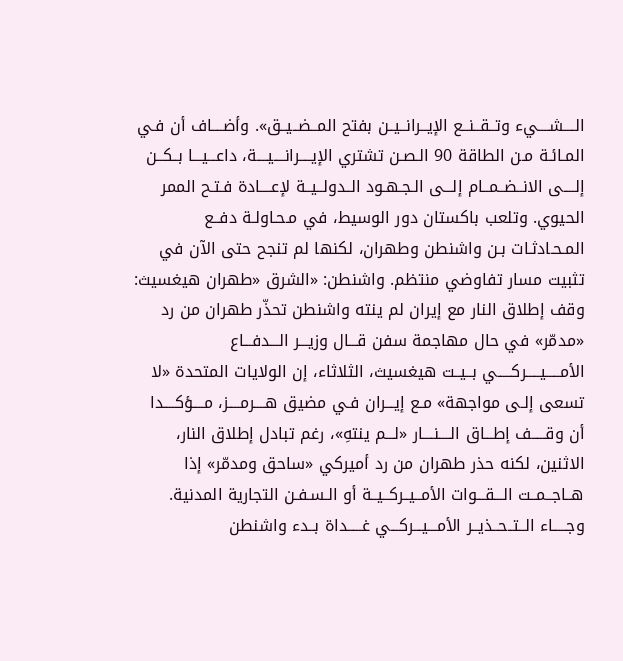الــــشــــيء وتــقــنــع الإيــرانــيــن بفتح المــضــيــق». وأضــــاف أن فـي المـائـة مـن الطاقة 90 الـصـن تشتري الإيــــرانــــيــــة، داعـــيـــا بــكــن إلــــى الانــضــمــام إلـــى الـجـهـود الــدولــيــة لإعــــادة فـتـح الممر الحيوي. وتلعب باكستان دور الوسيط، في مـحـاولـة دفــع المـحـادثـات بـن واشنطن وطهران، لكنها لم تنجح حتى الآن في تثبيت مسار تفاوضي منتظم. واشنطن: «الشرق «طهران هيغسيث: وقف إطلاق النار مع إيران لم ينته واشنطن تحذّر طهران من رد «مدمّر» في حال مهاجمة سفن قـــال وزيـــر الـــدفـــاع الأمـــــيـــــركـــــي بــيــت هيغسيث، الثلاثاء، إن الولايات المتحدة «لا تسعى إلـى مواجهة» مـع إيـــران فـي مضيق هــــرمــــز، مــــؤكــــدا أن وقـــــف إطـــاق الــــنــــار «لـــم ينتهِ»، رغم تبادل إطلاق النار، الاثنين، لكنه حذر طهران من رد أميركي «ساحق ومدمّر» إذا هــاجــمــت الـــقـــوات الأمــيــركــيــة أو الـسـفـن التجارية المدنية. وجـــــاء الــتــحــذيــر الأمـــيـــركـــي غـــــداة بــدء واشنطن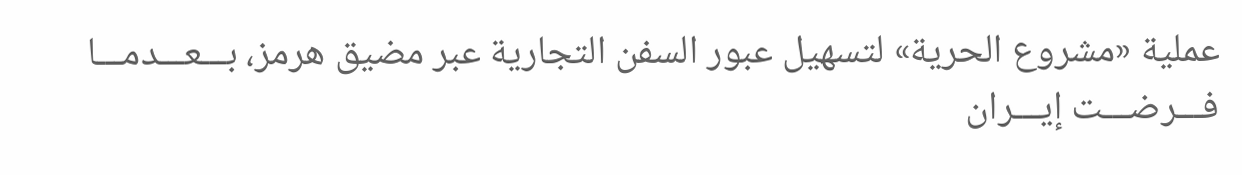عملية «مشروع الحرية» لتسهيل عبور السفن التجارية عبر مضيق هرمز، بـــعـــدمـــا فـــرضـــت إيـــران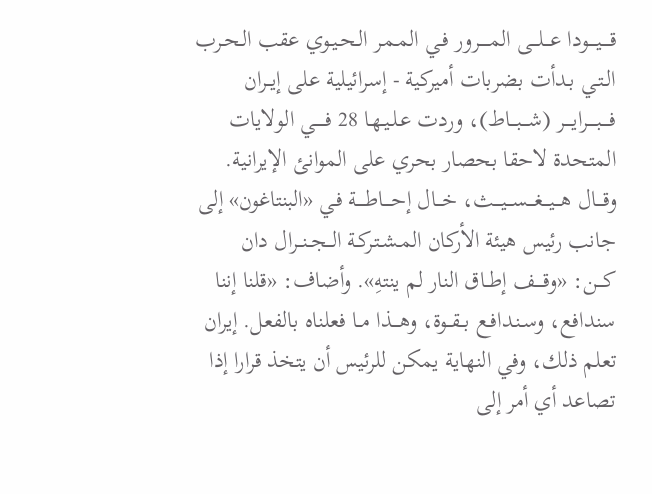قــــيــــودا عـــلـــى المـــــرور فـي المـمـر الـحـيـوي عقب الـحـرب الـتـي بـدأت بضربات أميركية - إسرائيلية على إيــران فــــبــــرايــــر (شـــبـــاط)، وردت عـلـيـهـا 28 فـــــي الولايات المتحدة لاحقا بحصار بحري على الموانئ الإيرانية. وقـــال هـــيـــغـــســـيـــث، خـــال إحــــاطــــة فـي «البنتاغون» إلى جانب رئيس هيئة الأركان المـشـتـركـة الــجــنــرال دان كـــن: «وقــــف إطــاق النار لم ينتهِ». وأضاف: «قلنا إننا سندافع، وسـنـدافـع بــقــوة، وهـــذا مــا فعلناه بالفعل. إيران تعلم ذلك، وفي النهاية يمكن للرئيس أن يتخذ قرارا إذا تصاعد أي أمر إلى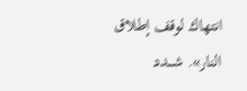انتهاك لوقف إطلاق النار». شـــدد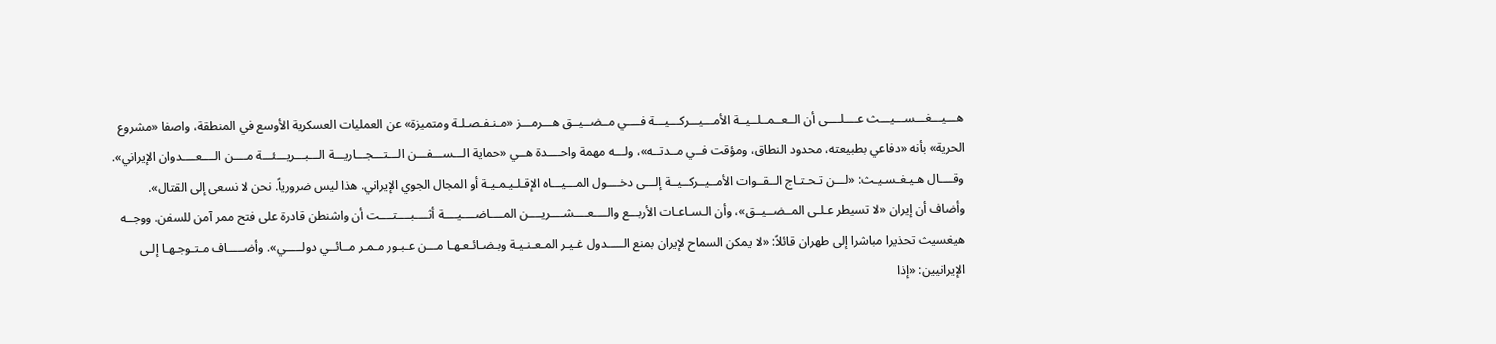هـــيـــغـــســـيـــث عــــلــــى أن الــعــمــلــيــة الأمـــيـــركـــيـــة فــــي مــضــيــق هـــرمـــز «مـنـفـصـلـة ومتميزة» عن العمليات العسكرية الأوسع في المنطقة، واصفا «مشروع الحرية» بأنه «دفاعي بطبيعته، محدود النطاق، ومؤقت فــي مــدتــه»، ولـــه مهمة واحــــدة هــي «حماية الـــســـفـــن الـــتـــجـــاريـــة الـــبـــريـــئـــة مــــن الــــعــــدوان الإيراني». وقــــال هـيـغـسـيـث: «لـــن تـحـتـاج الــقــوات الأمــيــركــيــة إلـــى دخــــول المـــيـــاه الإقـلـيـمـيـة أو المجال الجوي الإيراني. هذا ليس ضرورياً. نحن لا نسعى إلى القتال». وأضاف أن إيران «لا تسيطر عـلـى المــضــيــق»، وأن الـسـاعـات الأربـــع والــــعــــشــــريــــن المــــاضــــيــــة أثــــبــــتــــت أن واشنطن قادرة على فتح ممر آمن للسفن. ووجــه هيغسيث تحذيرا مباشرا إلى طهران قائلاً: «لا يمكن السماح لإيران بمنع الـــــدول غـيـر المـعـنـيـة وبـضـائـعـهـا مـــن عـبـور مـمـر مــائــي دولـــــي». وأضـــــاف مـتـوجـهـا إلـى الإيرانيين: «إذا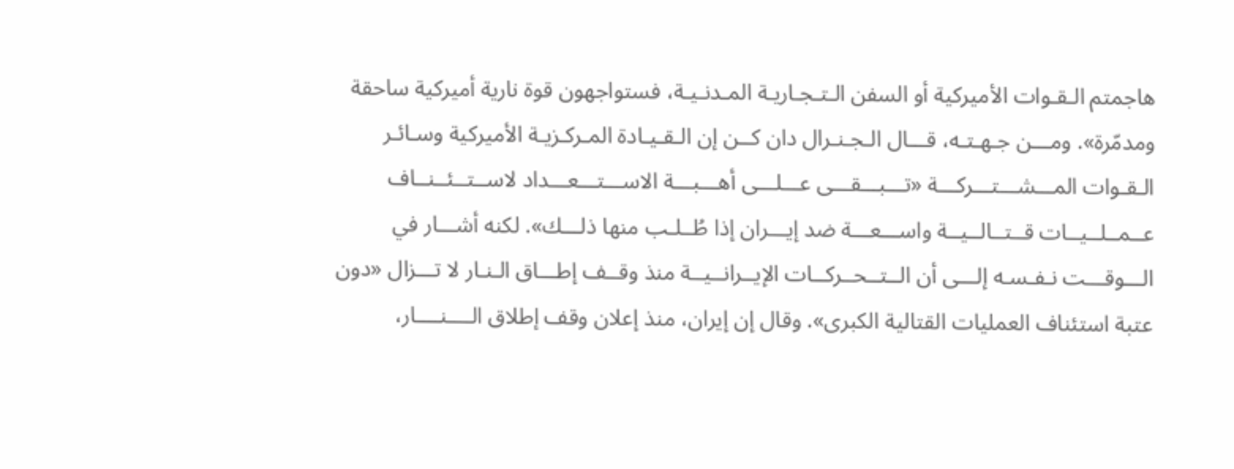هاجمتم الـقـوات الأميركية أو السفن الـتـجـاريـة المـدنـيـة، فستواجهون قوة نارية أميركية ساحقة ومدمّرة». ومـــن جـهـتـه، قـــال الـجـنـرال دان كــن إن الـقـيـادة المـركـزيـة الأميركية وسـائـر الـقـوات المـــشـــتـــركـــة «تـــبـــقـــى عـــلـــى أهـــبـــة الاســـتـــعـــداد لاســتــئــنــاف عــمــلــيــات قــتــالــيــة واســـعـــة ضد إيـــران إذا طُــلـب منها ذلـــك». لكنه أشـــار في الـــوقـــت نـفـسـه إلـــى أن الــتــحــركــات الإيــرانــيــة منذ وقــف إطـــاق الـنـار لا تـــزال «دون عتبة استئناف العمليات القتالية الكبرى». وقال إن إيران، منذ إعلان وقف إطلاق الــــنــــار،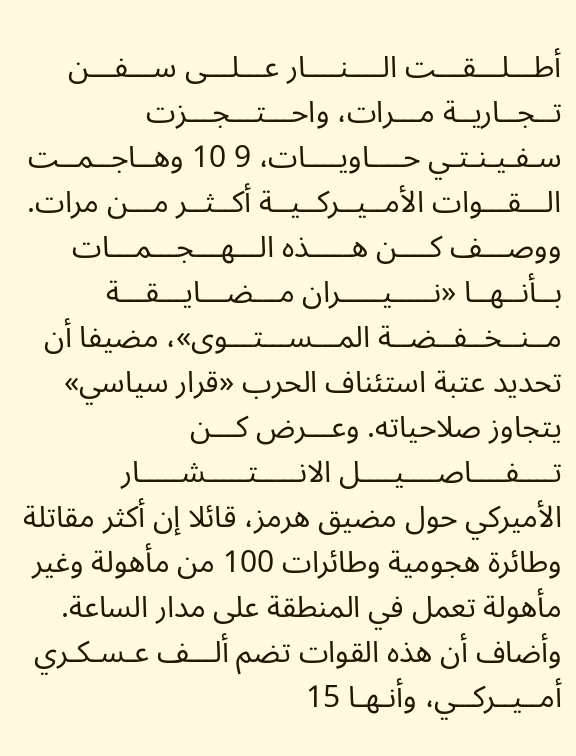أطـــلـــقـــت الــــنــــار عـــلـــى ســـفـــن تــجــاريــة مـــرات، واحـــتـــجـــزت سـفـيـنـتـي حــــاويــــات، 9 10 وهــاجــمــت الـــقـــوات الأمــيــركــيــة أكــثــر مـــن مرات. ووصـــف كــــن هـــــذه الـــهـــجـــمـــات بــأنــهــا «نـــــيـــــران مـــضـــايـــقـــة مــنــخــفــضــة المـــســـتـــوى»، مضيفا أن تحديد عتبة استئناف الحرب «قرار سياسي» يتجاوز صلاحياته. وعـــرض كـــن تــــفــــاصــــيــــل الانـــــتـــــشـــــار الأميركي حول مضيق هرمز، قائلا إن أكثر مقاتلة وطائرة هجومية وطائرات 100 من مأهولة وغير مأهولة تعمل في المنطقة على مدار الساعة. وأضاف أن هذه القوات تضم ألـــف عـسـكـري أمــيــركــي، وأنـهـا 15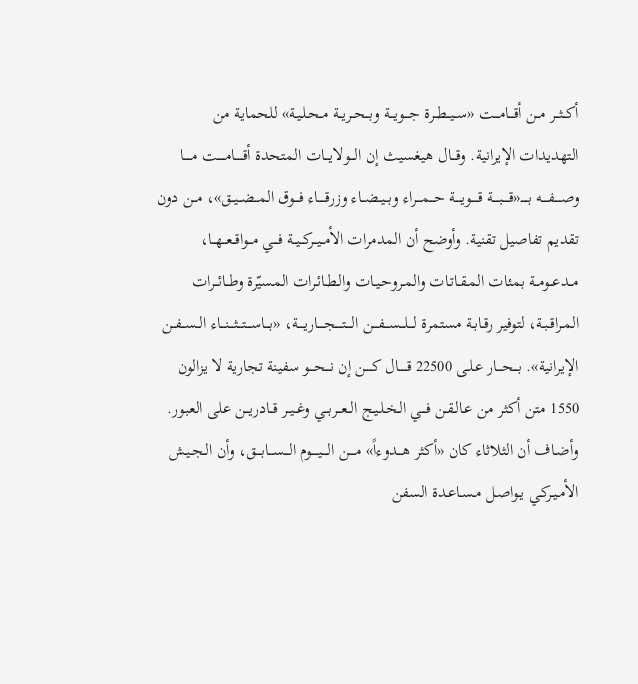أكــثــر مــن أقـــامـــت «ســيــطــرة جـــويـــة وبــحــريــة مـحـلـيـة» للحماية من التهديدات الإيرانية. وقـــال هيغسيث إن الـــولايـــات المتحدة أقـــــامـــــت مـــــا وصــــفــــه بـــــ«قــــبــــة قــــويــــة حـــمـــراء وبــيــضــاء وزرقـــــاء فـــوق المــضــيــق»، مــن دون تقديم تفاصيل تقنية. وأوضح أن المدمرات الأمــيــركــيــة فـــي مــواقــعــهــا، مــدعــومــة بمئات المـقـاتـات والمـروحـيـات والـطـائـرات المسيّرة وطــائــرات المـراقـبـة، لتوفير رقـابـة مستمرة لـــلـــســـفـــن الــــتــــجــــاريــــة، «بـــاســـتـــثـــنـــاء الــســفــن الإيرانية». بـــحـــار عـلـى 22500 قـــــال كــــن إن نـــحـــو سفينة تجارية لا يزالون 1550 متن أكثر من عـالـقـن فـــي الـخـلـيـج الــعــربــي وغــيــر قــادريــن على العبور. وأضـاف أن الثلاثاء كان «أكثر هـــدوءاً» مــــن الــــيــــوم الـــســـابـــق، وأن الـجـيـش الأمـيـركـي يـواصـل مـسـاعـدة السفن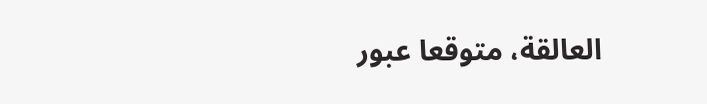العالقة، متوقعا عبور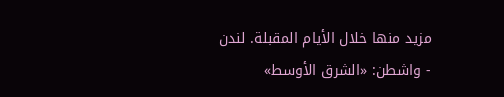مزيد منها خلال الأيام المقبلة. لندن - واشطن: «الشرق الأوسط»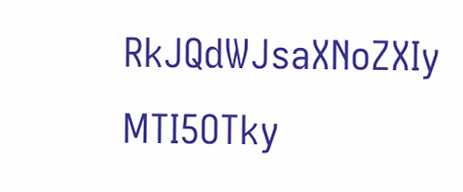RkJQdWJsaXNoZXIy MTI5OTky